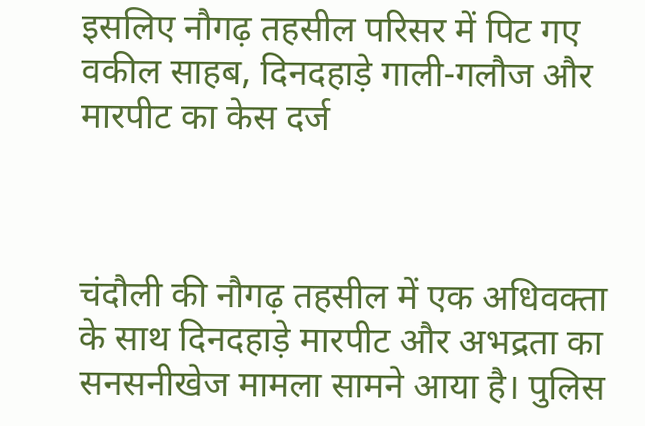इसलिए नौगढ़ तहसील परिसर में पिट गए वकील साहब, दिनदहाड़े गाली-गलौज और मारपीट का केस दर्ज



चंदौली की नौगढ़ तहसील में एक अधिवक्ता के साथ दिनदहाड़े मारपीट और अभद्रता का सनसनीखेज मामला सामने आया है। पुलिस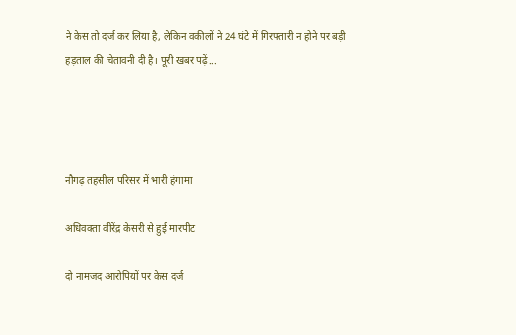ने केस तो दर्ज कर लिया है, लेकिन वकीलों ने 24 घंटे में गिरफ्तारी न होने पर बड़ी हड़ताल की चेतावनी दी है। पूरी खबर पढ़ें...




नौगढ़ तहसील परिसर में भारी हंगामा

अधिवक्ता वीरेंद्र केसरी से हुई मारपीट

दो नामजद आरोपियों पर केस दर्ज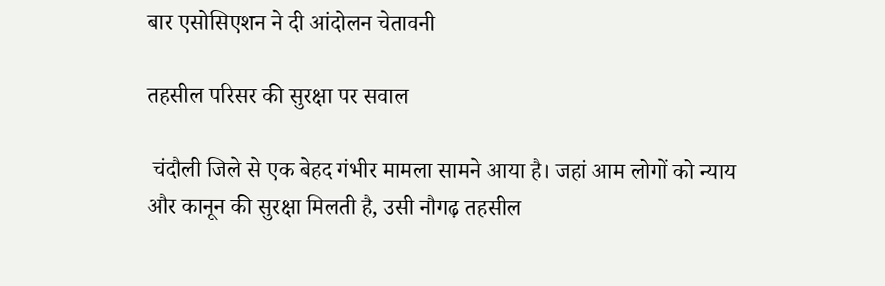बार एसोसिएशन ने दी आंदोलन चेतावनी

तहसील परिसर की सुरक्षा पर सवाल

 चंदौली जिले से एक बेहद गंभीर मामला सामने आया है। जहां आम लोगों को न्याय और कानून की सुरक्षा मिलती है, उसी नौगढ़ तहसील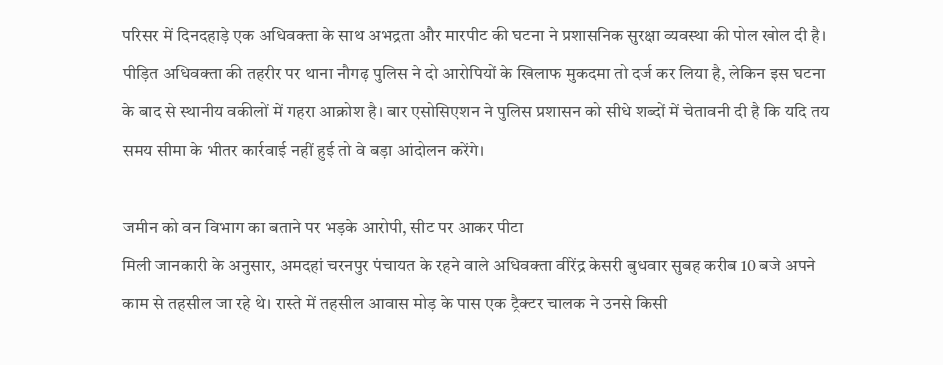परिसर में दिनदहाड़े एक अधिवक्ता के साथ अभद्रता और मारपीट की घटना ने प्रशासनिक सुरक्षा व्यवस्था की पोल खोल दी है। पीड़ित अधिवक्ता की तहरीर पर थाना नौगढ़ पुलिस ने दो आरोपियों के खिलाफ मुकदमा तो दर्ज कर लिया है, लेकिन इस घटना के बाद से स्थानीय वकीलों में गहरा आक्रोश है। बार एसोसिएशन ने पुलिस प्रशासन को सीधे शब्दों में चेतावनी दी है कि यदि तय समय सीमा के भीतर कार्रवाई नहीं हुई तो वे बड़ा आंदोलन करेंगे।

जमीन को वन विभाग का बताने पर भड़के आरोपी, सीट पर आकर पीटा
मिली जानकारी के अनुसार, अमदहां चरनपुर पंचायत के रहने वाले अधिवक्ता वीरेंद्र केसरी बुधवार सुबह करीब 10 बजे अपने काम से तहसील जा रहे थे। रास्ते में तहसील आवास मोड़ के पास एक ट्रैक्टर चालक ने उनसे किसी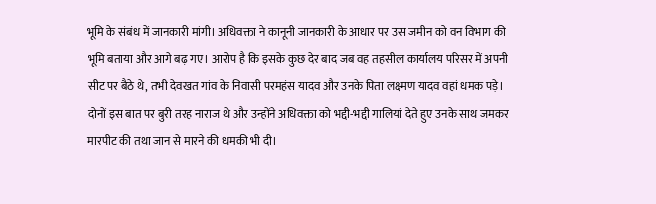भूमि के संबंध में जानकारी मांगी। अधिवक्ता ने कानूनी जानकारी के आधार पर उस जमीन को वन विभाग की भूमि बताया और आगे बढ़ गए। आरोप है कि इसके कुछ देर बाद जब वह तहसील कार्यालय परिसर में अपनी सीट पर बैठे थे, तभी देवखत गांव के निवासी परमहंस यादव और उनके पिता लक्ष्मण यादव वहां धमक पड़े। दोनों इस बात पर बुरी तरह नाराज थे और उन्होंने अधिवक्ता को भद्दी-भद्दी गालियां देते हुए उनके साथ जमकर मारपीट की तथा जान से मारने की धमकी भी दी।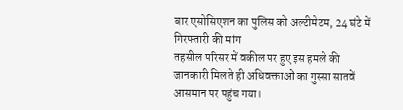बार एसोसिएशन का पुलिस को अल्टीमेटम, 24 घंटे में गिरफ्तारी की मांग
तहसील परिसर में वकील पर हुए इस हमले की जानकारी मिलते ही अधिवक्ताओं का गुस्सा सातवें आसमान पर पहुंच गया।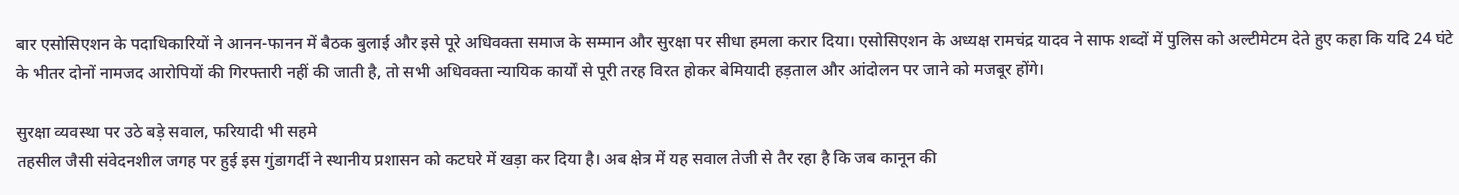बार एसोसिएशन के पदाधिकारियों ने आनन-फानन में बैठक बुलाई और इसे पूरे अधिवक्ता समाज के सम्मान और सुरक्षा पर सीधा हमला करार दिया। एसोसिएशन के अध्यक्ष रामचंद्र यादव ने साफ शब्दों में पुलिस को अल्टीमेटम देते हुए कहा कि यदि 24 घंटे के भीतर दोनों नामजद आरोपियों की गिरफ्तारी नहीं की जाती है, तो सभी अधिवक्ता न्यायिक कार्यों से पूरी तरह विरत होकर बेमियादी हड़ताल और आंदोलन पर जाने को मजबूर होंगे।

सुरक्षा व्यवस्था पर उठे बड़े सवाल, फरियादी भी सहमे
तहसील जैसी संवेदनशील जगह पर हुई इस गुंडागर्दी ने स्थानीय प्रशासन को कटघरे में खड़ा कर दिया है। अब क्षेत्र में यह सवाल तेजी से तैर रहा है कि जब कानून की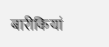बारीकियां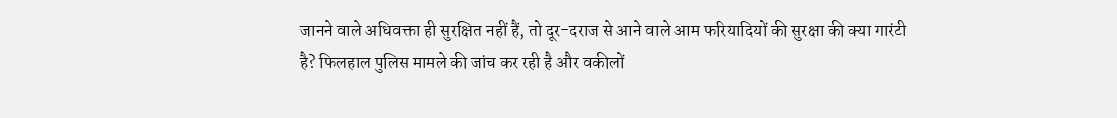जानने वाले अधिवक्ता ही सुरक्षित नहीं हैं, तो दूर-दराज से आने वाले आम फरियादियों की सुरक्षा की क्या गारंटी है? फिलहाल पुलिस मामले की जांच कर रही है और वकीलों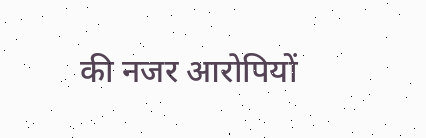की नजर आरोपियों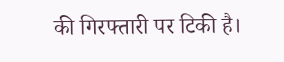की गिरफ्तारी पर टिकी है।